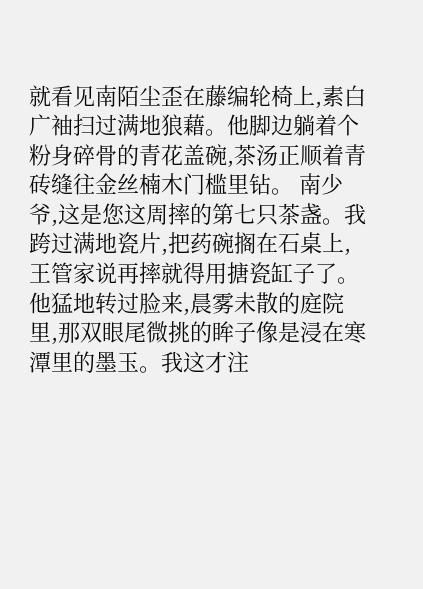就看见南陌尘歪在藤编轮椅上,素白广袖扫过满地狼藉。他脚边躺着个粉身碎骨的青花盖碗,茶汤正顺着青砖缝往金丝楠木门槛里钻。 南少爷,这是您这周摔的第七只茶盏。我跨过满地瓷片,把药碗搁在石桌上,王管家说再摔就得用搪瓷缸子了。 他猛地转过脸来,晨雾未散的庭院里,那双眼尾微挑的眸子像是浸在寒潭里的墨玉。我这才注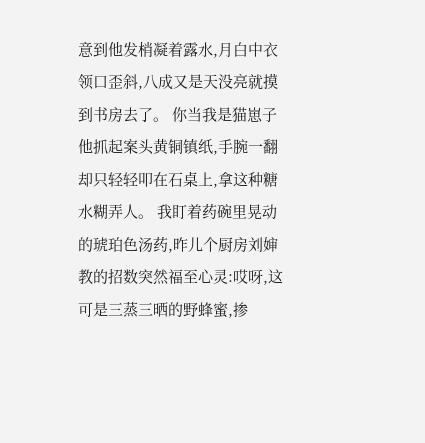意到他发梢凝着露水,月白中衣领口歪斜,八成又是天没亮就摸到书房去了。 你当我是猫崽子他抓起案头黄铜镇纸,手腕一翻却只轻轻叩在石桌上,拿这种糖水糊弄人。 我盯着药碗里晃动的琥珀色汤药,昨儿个厨房刘婶教的招数突然福至心灵:哎呀,这可是三蒸三晒的野蜂蜜,掺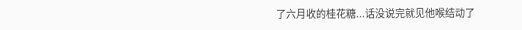了六月收的桂花糖...话没说完就见他喉结动了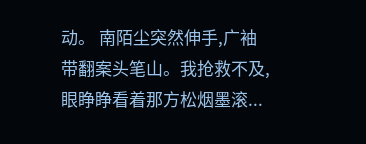动。 南陌尘突然伸手,广袖带翻案头笔山。我抢救不及,眼睁睁看着那方松烟墨滚...